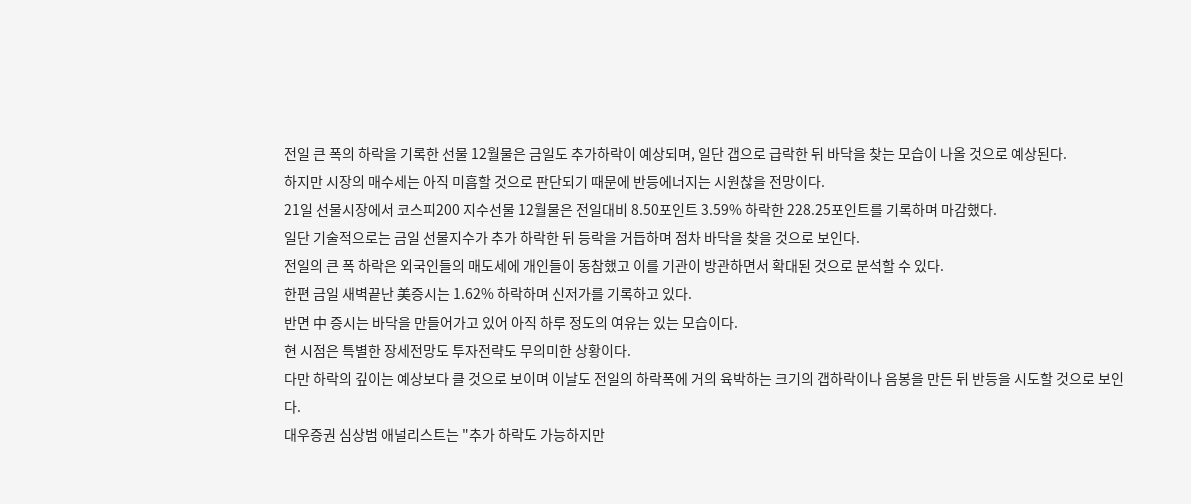전일 큰 폭의 하락을 기록한 선물 12월물은 금일도 추가하락이 예상되며, 일단 갭으로 급락한 뒤 바닥을 찾는 모습이 나올 것으로 예상된다.
하지만 시장의 매수세는 아직 미흡할 것으로 판단되기 때문에 반등에너지는 시원찮을 전망이다.
21일 선물시장에서 코스피200 지수선물 12월물은 전일대비 8.50포인트 3.59% 하락한 228.25포인트를 기록하며 마감했다.
일단 기술적으로는 금일 선물지수가 추가 하락한 뒤 등락을 거듭하며 점차 바닥을 찾을 것으로 보인다.
전일의 큰 폭 하락은 외국인들의 매도세에 개인들이 동참했고 이를 기관이 방관하면서 확대된 것으로 분석할 수 있다.
한편 금일 새벽끝난 美증시는 1.62% 하락하며 신저가를 기록하고 있다.
반면 中 증시는 바닥을 만들어가고 있어 아직 하루 정도의 여유는 있는 모습이다.
현 시점은 특별한 장세전망도 투자전략도 무의미한 상황이다.
다만 하락의 깊이는 예상보다 클 것으로 보이며 이날도 전일의 하락폭에 거의 육박하는 크기의 갭하락이나 음봉을 만든 뒤 반등을 시도할 것으로 보인다.
대우증권 심상범 애널리스트는 "추가 하락도 가능하지만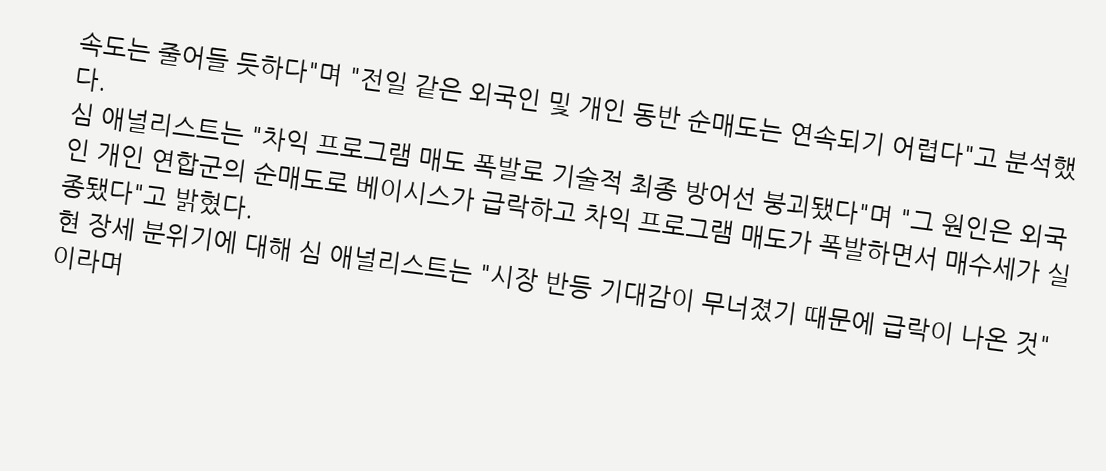속도는 줄어들 듯하다"며 "전일 같은 외국인 및 개인 동반 순매도는 연속되기 어렵다"고 분석했다.
심 애널리스트는 "차익 프로그램 매도 폭발로 기술적 최종 방어선 붕괴됐다"며 "그 원인은 외국인 개인 연합군의 순매도로 베이시스가 급락하고 차익 프로그램 매도가 폭발하면서 매수세가 실종됐다"고 밝혔다.
현 장세 분위기에 대해 심 애널리스트는 "시장 반등 기대감이 무너졌기 때문에 급락이 나온 것"이라며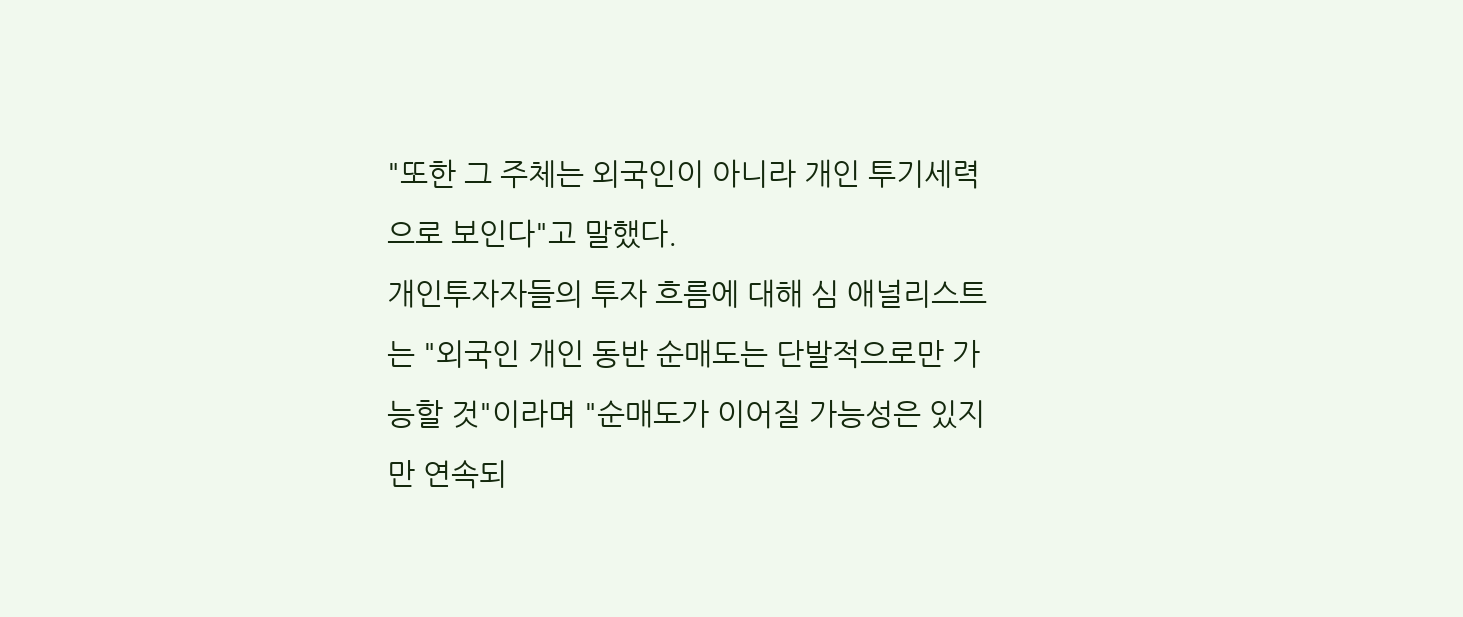"또한 그 주체는 외국인이 아니라 개인 투기세력으로 보인다"고 말했다.
개인투자자들의 투자 흐름에 대해 심 애널리스트는 "외국인 개인 동반 순매도는 단발적으로만 가능할 것"이라며 "순매도가 이어질 가능성은 있지만 연속되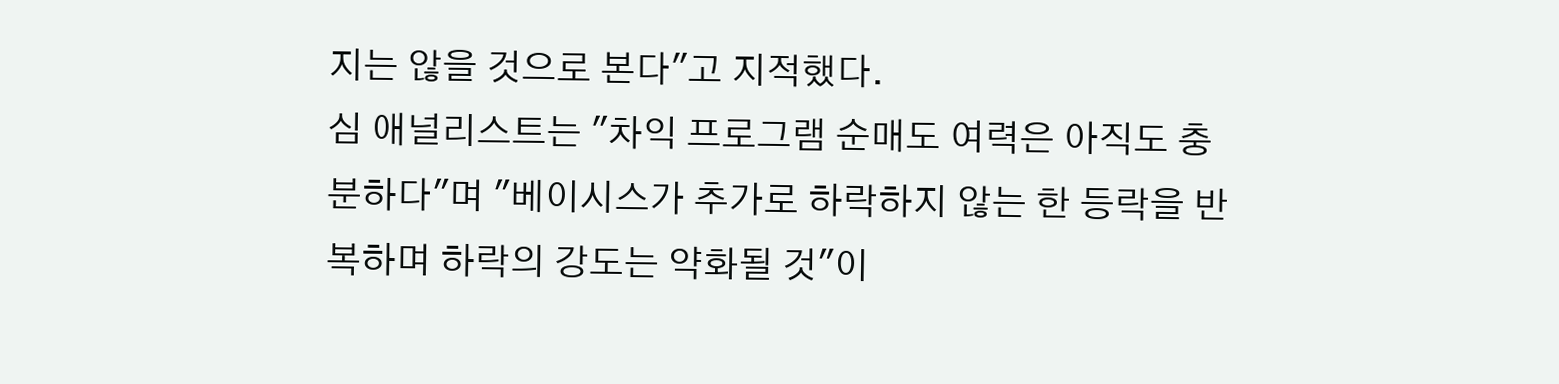지는 않을 것으로 본다"고 지적했다.
심 애널리스트는 "차익 프로그램 순매도 여력은 아직도 충분하다"며 "베이시스가 추가로 하락하지 않는 한 등락을 반복하며 하락의 강도는 약화될 것"이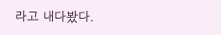라고 내다봤다.